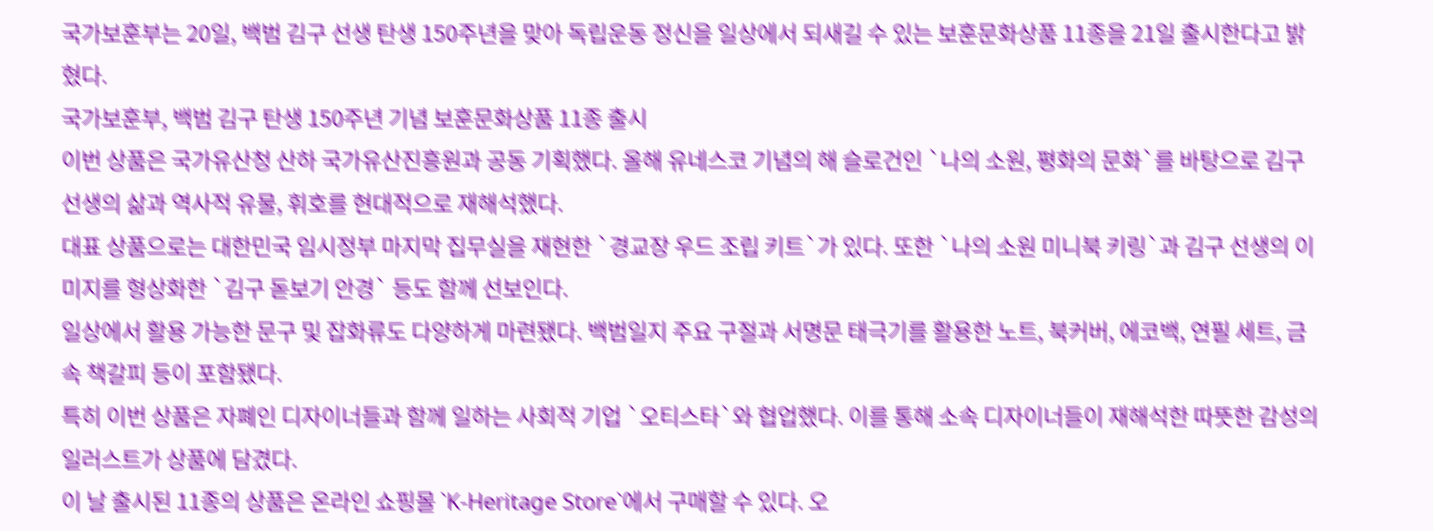국가보훈부는 20일, 백범 김구 선생 탄생 150주년을 맞아 독립운동 정신을 일상에서 되새길 수 있는 보훈문화상품 11종을 21일 출시한다고 밝혔다.
국가보훈부, 백범 김구 탄생 150주년 기념 보훈문화상품 11종 출시
이번 상품은 국가유산청 산하 국가유산진흥원과 공동 기획했다. 올해 유네스코 기념의 해 슬로건인 `나의 소원, 평화의 문화`를 바탕으로 김구 선생의 삶과 역사적 유물, 휘호를 현대적으로 재해석했다.
대표 상품으로는 대한민국 임시정부 마지막 집무실을 재현한 `경교장 우드 조립 키트`가 있다. 또한 `나의 소원 미니북 키링`과 김구 선생의 이미지를 형상화한 `김구 돋보기 안경` 등도 함께 선보인다.
일상에서 활용 가능한 문구 및 잡화류도 다양하게 마련됐다. 백범일지 주요 구절과 서명문 태극기를 활용한 노트, 북커버, 에코백, 연필 세트, 금속 책갈피 등이 포함됐다.
특히 이번 상품은 자폐인 디자이너들과 함께 일하는 사회적 기업 `오티스타`와 협업했다. 이를 통해 소속 디자이너들이 재해석한 따뜻한 감성의 일러스트가 상품에 담겼다.
이 날 출시된 11종의 상품은 온라인 쇼핑몰 `K-Heritage Store`에서 구매할 수 있다. 오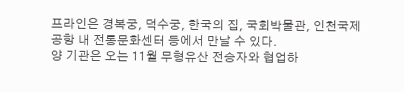프라인은 경복궁, 덕수궁, 한국의 집, 국회박물관, 인천국제공항 내 전통문화센터 등에서 만날 수 있다.
양 기관은 오는 11월 무형유산 전승자와 협업하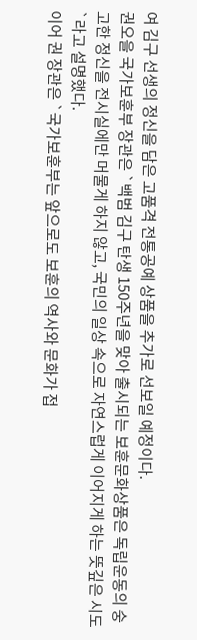여 김구 선생의 정신을 담은 고품격 전통공예 상품을 추가로 선보일 예정이다.
권오을 국가보훈부 장관은 `백범 김구 탄생 150주년을 맞아 출시되는 보훈문화상품은 독립운동의 숭고한 정신을 전시실에만 머물게 하지 않고, 국민의 일상 속으로 자연스럽게 이어지게 하는 뜻깊은 시도`라고 설명했다.
이어 권 장관은 `국가보훈부는 앞으로도 보훈의 역사와 문화가 접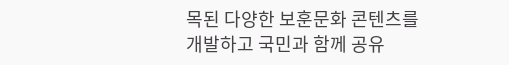목된 다양한 보훈문화 콘텐츠를 개발하고 국민과 함께 공유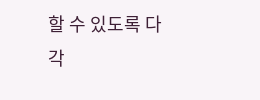할 수 있도록 다각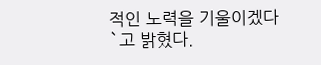적인 노력을 기울이겠다`고 밝혔다.